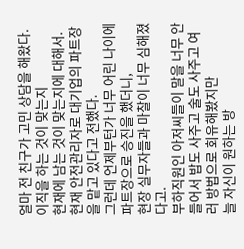얼마 전 친구가 고민 상담을 해왔다.
이직을 하는 것이 맞는지
현재에 남는 것이 맞는지에 대해서.
현재 안전관리자로 대기업의 파트장을 맡고 있다고 전했다.
그런데 언제부턴가 너무 어린 나이에 파트장으로 승진을 했더니,
현장 실무자들과 마찰이 너무 심해졌다고.
부하직원인 아저씨들이 말을 너무 안들어서 밥도 사주고 술도 사주고 여러 방법으로 회유해봤지만
늘 자신이 원하는 방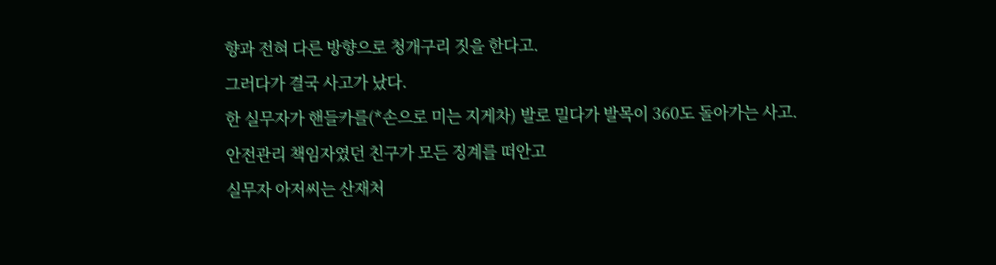향과 전혀 다른 방향으로 청개구리 짓을 한다고.
그러다가 결국 사고가 났다.
한 실무자가 핸들카를(*손으로 미는 지게차) 발로 밀다가 발목이 360도 돌아가는 사고.
안전관리 책임자였던 친구가 모든 징계를 떠안고
실무자 아저씨는 산재처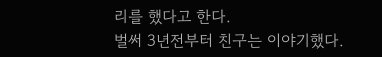리를 했다고 한다.
벌써 3년전부터 친구는 이야기했다.